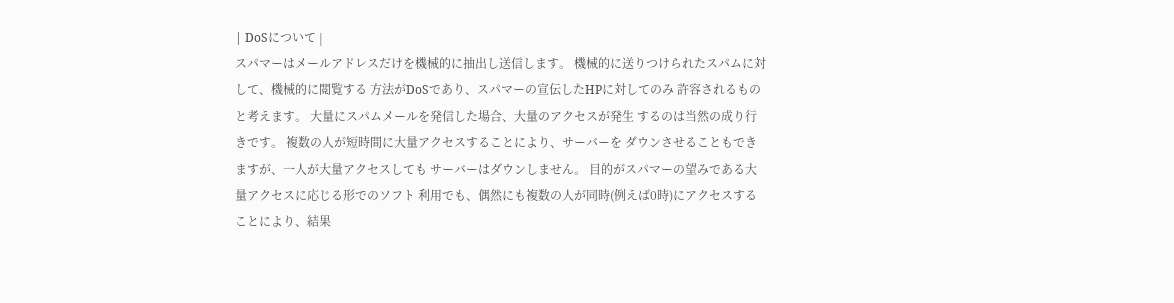| DoSについて |
スパマーはメールアドレスだけを機械的に抽出し送信します。 機械的に送りつけられたスパムに対して、機械的に閲覧する 方法がDoSであり、スパマーの宣伝したHPに対してのみ 許容されるものと考えます。 大量にスパムメールを発信した場合、大量のアクセスが発生 するのは当然の成り行きです。 複数の人が短時間に大量アクセスすることにより、サーバーを ダウンさせることもできますが、一人が大量アクセスしても サーバーはダウンしません。 目的がスパマーの望みである大量アクセスに応じる形でのソフト 利用でも、偶然にも複数の人が同時(例えば0時)にアクセスする ことにより、結果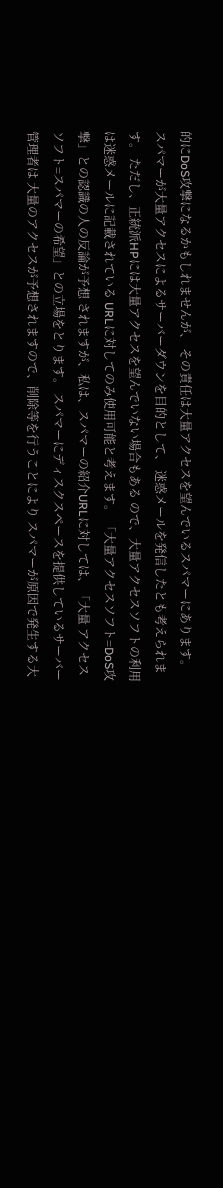的にDoS攻撃になるかもしれませんが、 その責任は大量アクセスを望んでいるスパマーにあります。 スパマーが大量アクセスによるサーバーダウンを目的として、 迷惑メールを発信したとも考えられます。 ただし、正統派HPには大量アクセスを望んでいない場合もある ので、大量アクセスソフトの利用は迷惑メールに記載されている URLに対してのみ使用可能と考えます。 「大量アクセスソフト=DoS攻撃」との認識の人の反論が予想 されますが、私は、スパマーの紹介URLに対しては、「大量 アクセスソフト=スパマーの希望」との立場をとります。 スパマーにディスクスペースを提供しているサーバー管理者は 大量のアクセスが予想されますので、削除等を行うことにより スパマーが原因で発生する大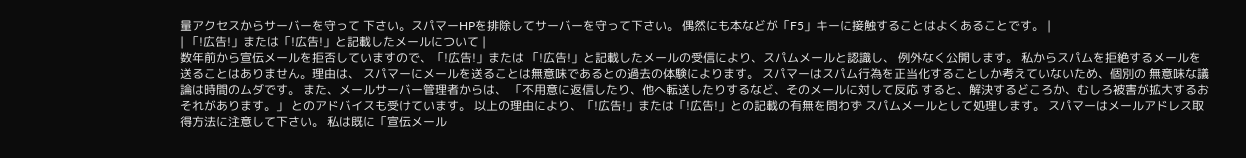量アクセスからサーバーを守って 下さい。スパマーHPを排除してサーバーを守って下さい。 偶然にも本などが「F5」キーに接触することはよくあることです。 |
| 「!広告!」または「!広告!」と記載したメールについて |
数年前から宣伝メールを拒否していますので、「!広告!」または 「!広告!」と記載したメールの受信により、スパムメールと認識し、 例外なく公開します。 私からスパムを拒絶するメールを送ることはありません。理由は、 スパマーにメールを送ることは無意味であるとの過去の体験によります。 スパマーはスパム行為を正当化することしか考えていないため、個別の 無意味な議論は時間のムダです。 また、メールサーバー管理者からは、 「不用意に返信したり、他へ転送したりするなど、そのメールに対して反応 すると、解決するどころか、むしろ被害が拡大するおそれがあります。」 とのアドバイスも受けています。 以上の理由により、「!広告!」または「!広告!」との記載の有無を問わず スパムメールとして処理します。 スパマーはメールアドレス取得方法に注意して下さい。 私は既に「宣伝メール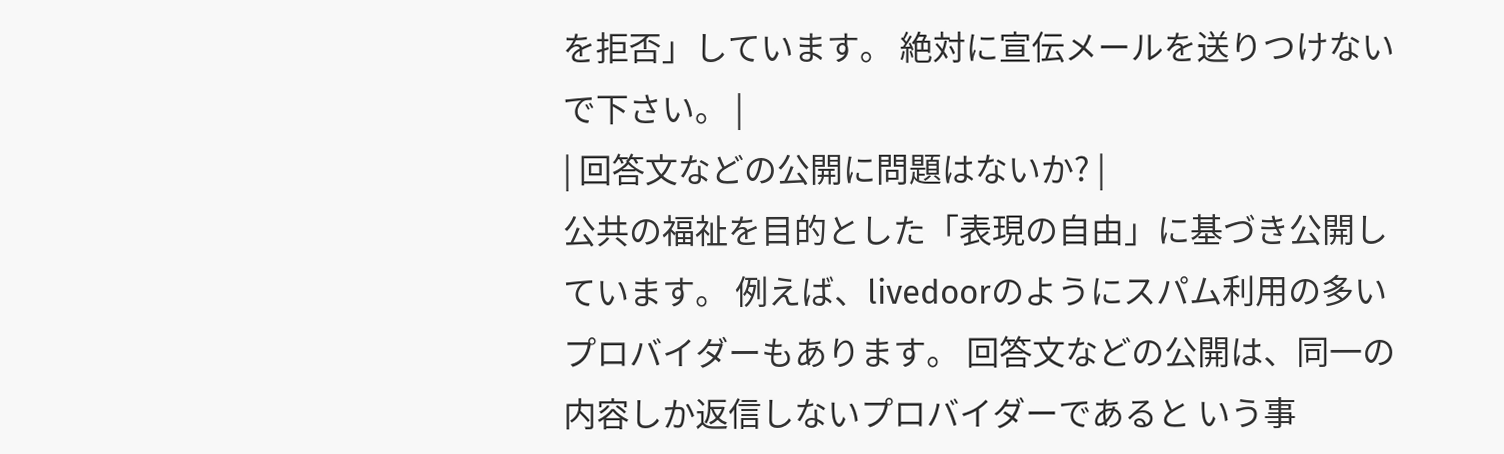を拒否」しています。 絶対に宣伝メールを送りつけないで下さい。 |
| 回答文などの公開に問題はないか? |
公共の福祉を目的とした「表現の自由」に基づき公開しています。 例えば、livedoorのようにスパム利用の多いプロバイダーもあります。 回答文などの公開は、同一の内容しか返信しないプロバイダーであると いう事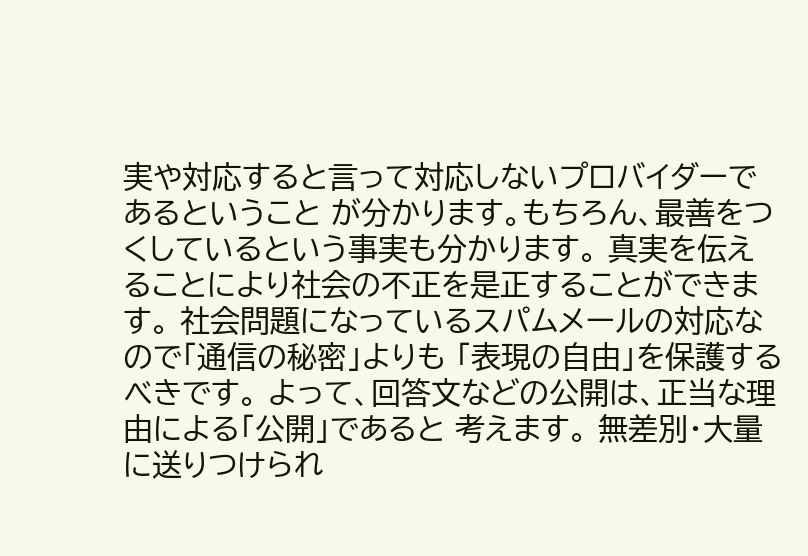実や対応すると言って対応しないプロバイダーであるということ が分かります。もちろん、最善をつくしているという事実も分かります。 真実を伝えることにより社会の不正を是正することができます。 社会問題になっているスパムメールの対応なので「通信の秘密」よりも 「表現の自由」を保護するべきです。 よって、回答文などの公開は、正当な理由による「公開」であると 考えます。 無差別・大量に送りつけられ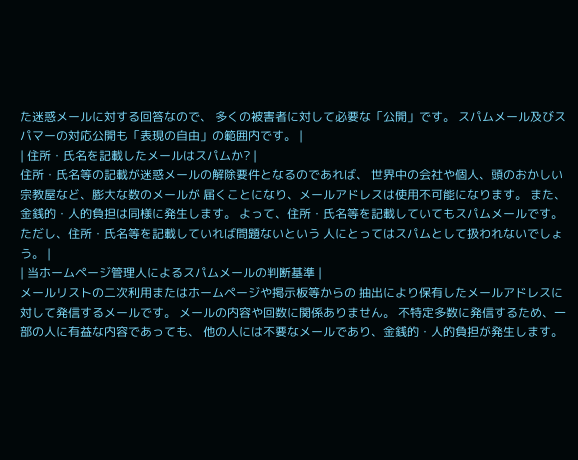た迷惑メールに対する回答なので、 多くの被害者に対して必要な「公開」です。 スパムメール及びスパマーの対応公開も「表現の自由」の範囲内です。 |
| 住所・氏名を記載したメールはスパムか? |
住所・氏名等の記載が迷惑メールの解除要件となるのであれば、 世界中の会社や個人、頭のおかしい宗教屋など、膨大な数のメールが 届くことになり、メールアドレスは使用不可能になります。 また、金銭的・人的負担は同様に発生します。 よって、住所・氏名等を記載していてもスパムメールです。 ただし、住所・氏名等を記載していれば問題ないという 人にとってはスパムとして扱われないでしょう。 |
| 当ホームページ管理人によるスパムメールの判断基準 |
メールリストの二次利用またはホームページや掲示板等からの 抽出により保有したメールアドレスに対して発信するメールです。 メールの内容や回数に関係ありません。 不特定多数に発信するため、一部の人に有益な内容であっても、 他の人には不要なメールであり、金銭的・人的負担が発生します。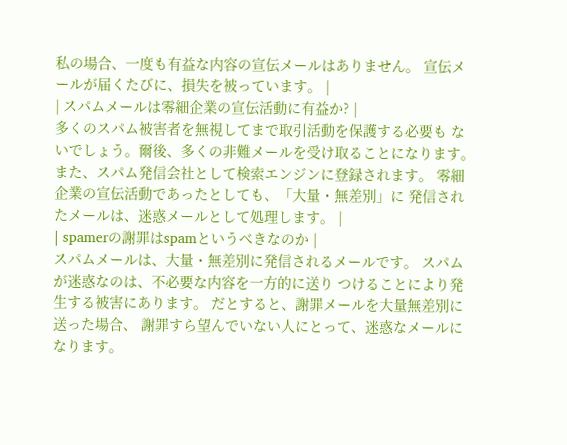私の場合、一度も有益な内容の宣伝メールはありません。 宣伝メールが届くたびに、損失を被っています。 |
| スパムメールは零細企業の宣伝活動に有益か? |
多くのスパム被害者を無視してまで取引活動を保護する必要も ないでしょう。爾後、多くの非難メールを受け取ることになります。 また、スパム発信会社として検索エンジンに登録されます。 零細企業の宣伝活動であったとしても、「大量・無差別」に 発信されたメールは、迷惑メールとして処理します。 |
| spamerの謝罪はspamというべきなのか |
スパムメールは、大量・無差別に発信されるメールです。 スパムが迷惑なのは、不必要な内容を一方的に送り つけることにより発生する被害にあります。 だとすると、謝罪メールを大量無差別に送った場合、 謝罪すら望んでいない人にとって、迷惑なメールに なります。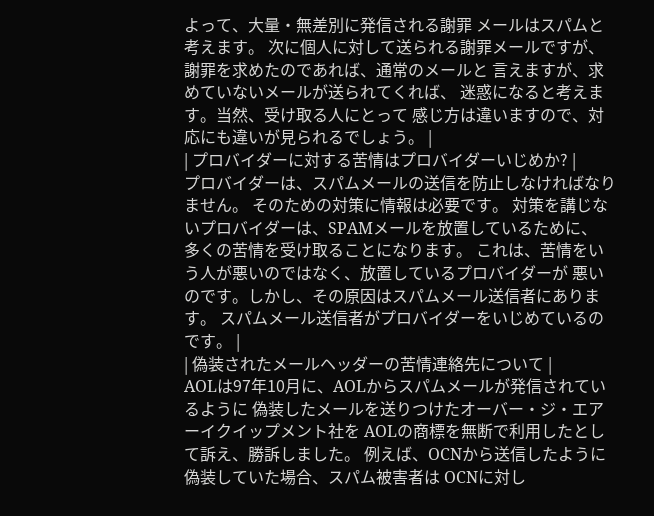よって、大量・無差別に発信される謝罪 メールはスパムと考えます。 次に個人に対して送られる謝罪メールですが、 謝罪を求めたのであれば、通常のメールと 言えますが、求めていないメールが送られてくれば、 迷惑になると考えます。当然、受け取る人にとって 感じ方は違いますので、対応にも違いが見られるでしょう。 |
| プロバイダーに対する苦情はプロバイダーいじめか? |
プロバイダーは、スパムメールの送信を防止しなければなりません。 そのための対策に情報は必要です。 対策を講じないプロバイダーは、SPAMメールを放置しているために、 多くの苦情を受け取ることになります。 これは、苦情をいう人が悪いのではなく、放置しているプロバイダーが 悪いのです。しかし、その原因はスパムメール送信者にあります。 スパムメール送信者がプロバイダーをいじめているのです。 |
| 偽装されたメールヘッダーの苦情連絡先について |
AOLは97年10月に、AOLからスパムメールが発信されているように 偽装したメールを送りつけたオーバー・ジ・エアーイクイップメント社を AOLの商標を無断で利用したとして訴え、勝訴しました。 例えば、OCNから送信したように偽装していた場合、スパム被害者は OCNに対し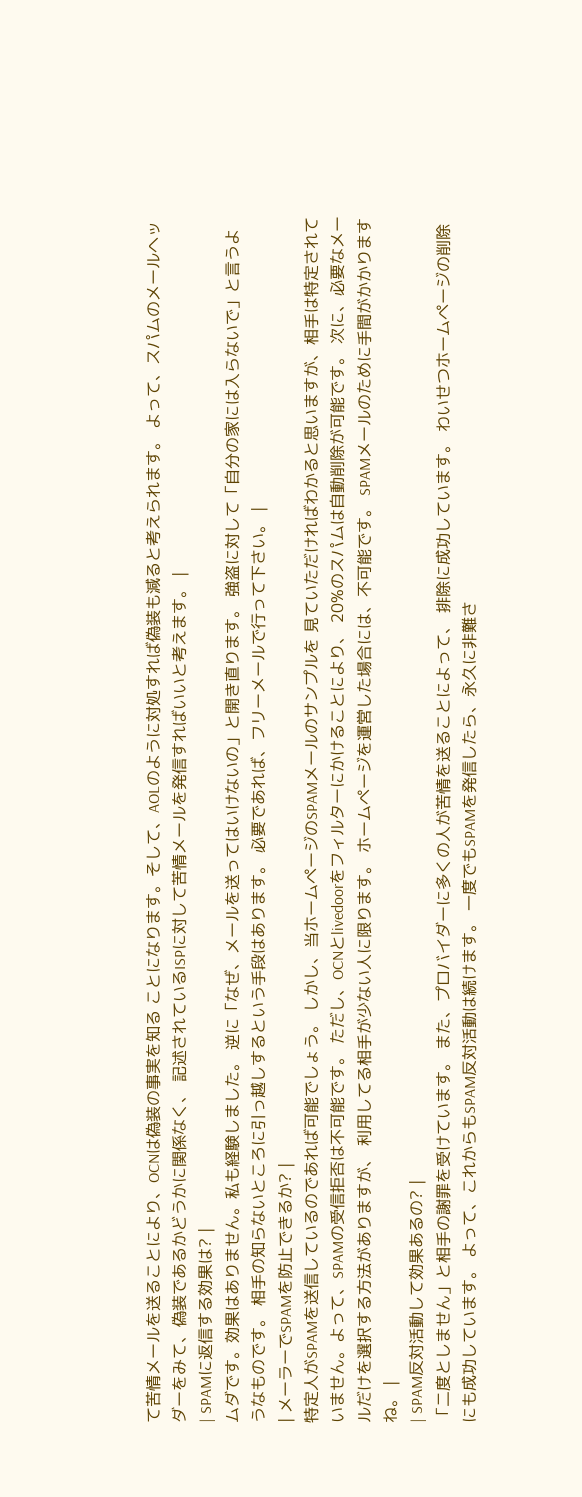て苦情メールを送ることにより、OCNは偽装の事実を知る ことになります。そして、AOLのように対処すれば偽装も減ると考えられます。 よって、スパムのメールヘッダーをみて、偽装であるかどうかに関係なく、 記述されているISPに対して苦情メールを発信すればいいと考えます。 |
| SPAMに返信する効果は? |
ムダです。効果はありません。私も経験しました。 逆に「なぜ、メールを送ってはいけないの」と開き直ります。 強盗に対して「自分の家には入らないで」と言うようなものです。 相手の知らないところに引っ越しするという手段はあります。 必要であれば、フリーメールで行って下さい。 |
| メーラーでSPAMを防止できるか? |
特定人がSPAMを送信しているのであれば可能でしょう。 しかし、当ホームページのSPAMメールのサンプルを 見ていただければわかると思いますが、相手は特定されて いません。よって、SPAMの受信拒否は不可能です。 ただし、OCNとlivedoorをフィルターにかけることにより、 20%のスパムは自動削除が可能です。 次に、必要なメールだけを選択する方法がありますが、 利用してる相手が少ない人に限ります。 ホームページを運営した場合には、不可能です。 SPAMメールのために手間がかかりますね。 |
| SPAM反対活動して効果あるの? |
「二度としません」と相手の謝罪を受けています。 また、プロバイダーに多くの人が苦情を送ることによって、 排除に成功しています。 わいせつホームページの削除にも成功しています。 よって、これからもSPAM反対活動は続けます。 一度でもSPAMを発信したら、永久に非難さ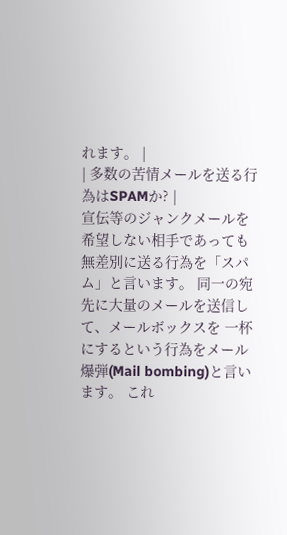れます。 |
| 多数の苦情メールを送る行為はSPAMか? |
宣伝等のジャンクメールを希望しない相手であっても 無差別に送る行為を「スパム」と言います。 同一の宛先に大量のメールを送信して、メールボックスを 一杯にするという行為をメール爆弾(Mail bombing)と言います。 これ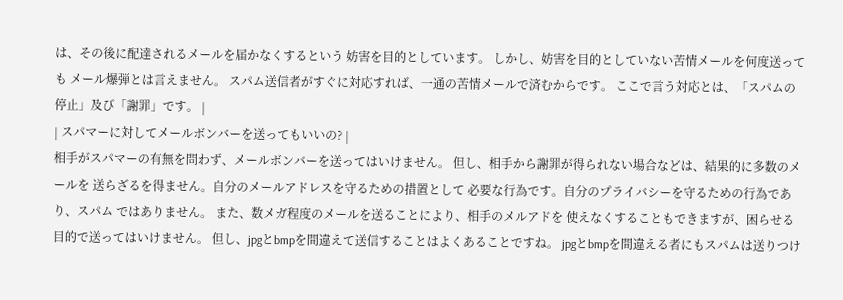は、その後に配達されるメールを届かなくするという 妨害を目的としています。 しかし、妨害を目的としていない苦情メールを何度送っても メール爆弾とは言えません。 スパム送信者がすぐに対応すれば、一通の苦情メールで済むからです。 ここで言う対応とは、「スパムの停止」及び「謝罪」です。 |
| スパマーに対してメールボンバーを送ってもいいの? |
相手がスパマーの有無を問わず、メールボンバーを送ってはいけません。 但し、相手から謝罪が得られない場合などは、結果的に多数のメールを 送らざるを得ません。自分のメールアドレスを守るための措置として 必要な行為です。自分のプライバシーを守るための行為であり、スパム ではありません。 また、数メガ程度のメールを送ることにより、相手のメルアドを 使えなくすることもできますが、困らせる目的で送ってはいけません。 但し、jpgとbmpを間違えて送信することはよくあることですね。 jpgとbmpを間違える者にもスパムは送りつけ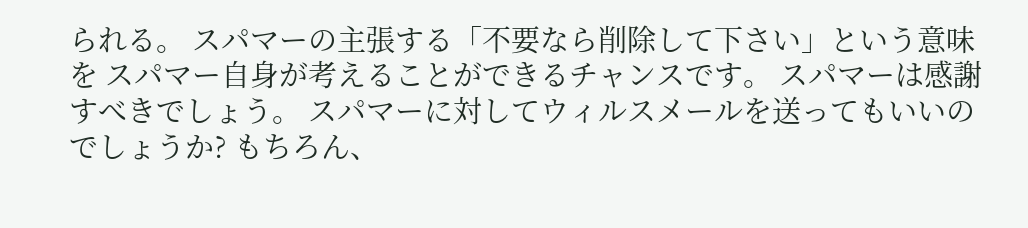られる。 スパマーの主張する「不要なら削除して下さい」という意味を スパマー自身が考えることができるチャンスです。 スパマーは感謝すべきでしょう。 スパマーに対してウィルスメールを送ってもいいのでしょうか? もちろん、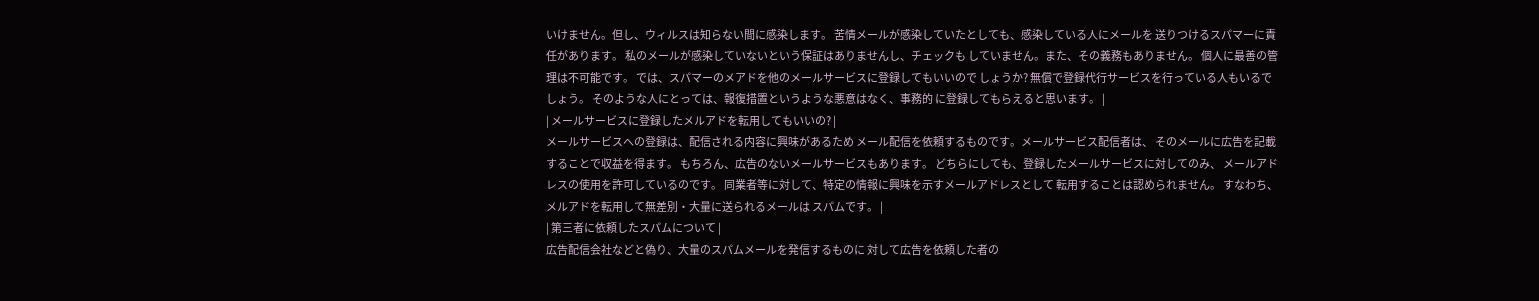いけません。但し、ウィルスは知らない間に感染します。 苦情メールが感染していたとしても、感染している人にメールを 送りつけるスパマーに責任があります。 私のメールが感染していないという保証はありませんし、チェックも していません。また、その義務もありません。 個人に最善の管理は不可能です。 では、スパマーのメアドを他のメールサービスに登録してもいいので しょうか? 無償で登録代行サービスを行っている人もいるでしょう。 そのような人にとっては、報復措置というような悪意はなく、事務的 に登録してもらえると思います。 |
| メールサービスに登録したメルアドを転用してもいいの? |
メールサービスへの登録は、配信される内容に興味があるため メール配信を依頼するものです。メールサービス配信者は、 そのメールに広告を記載することで収益を得ます。 もちろん、広告のないメールサービスもあります。 どちらにしても、登録したメールサービスに対してのみ、 メールアドレスの使用を許可しているのです。 同業者等に対して、特定の情報に興味を示すメールアドレスとして 転用することは認められません。 すなわち、メルアドを転用して無差別・大量に送られるメールは スパムです。 |
| 第三者に依頼したスパムについて |
広告配信会社などと偽り、大量のスパムメールを発信するものに 対して広告を依頼した者の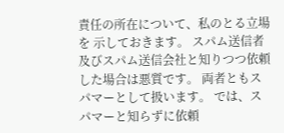責任の所在について、私のとる立場を 示しておきます。 スパム送信者及びスパム送信会社と知りつつ依頼した場合は悪質です。 両者ともスパマーとして扱います。 では、スパマーと知らずに依頼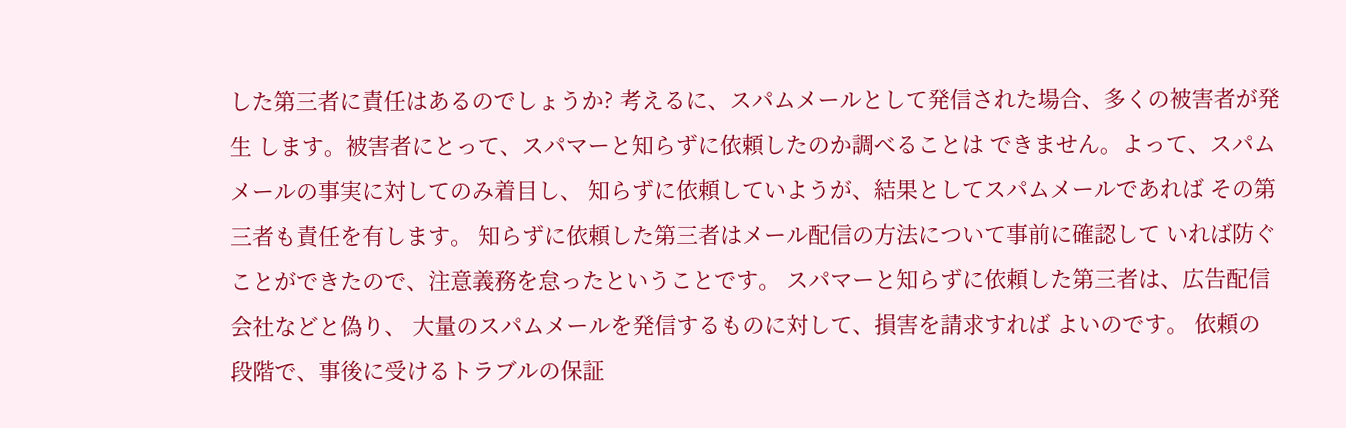した第三者に責任はあるのでしょうか? 考えるに、スパムメールとして発信された場合、多くの被害者が発生 します。被害者にとって、スパマーと知らずに依頼したのか調べることは できません。よって、スパムメールの事実に対してのみ着目し、 知らずに依頼していようが、結果としてスパムメールであれば その第三者も責任を有します。 知らずに依頼した第三者はメール配信の方法について事前に確認して いれば防ぐことができたので、注意義務を怠ったということです。 スパマーと知らずに依頼した第三者は、広告配信会社などと偽り、 大量のスパムメールを発信するものに対して、損害を請求すれば よいのです。 依頼の段階で、事後に受けるトラブルの保証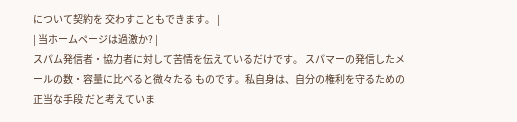について契約を 交わすこともできます。 |
| 当ホームページは過激か? |
スパム発信者・協力者に対して苦情を伝えているだけです。 スパマーの発信したメールの数・容量に比べると微々たる ものです。私自身は、自分の権利を守るための正当な手段 だと考えていま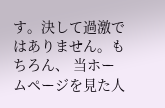す。決して過激ではありません。もちろん、 当ホームページを見た人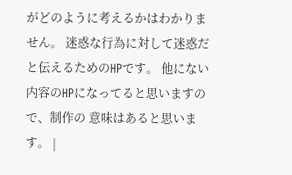がどのように考えるかはわかりません。 迷惑な行為に対して迷惑だと伝えるためのHPです。 他にない内容のHPになってると思いますので、制作の 意味はあると思います。 |